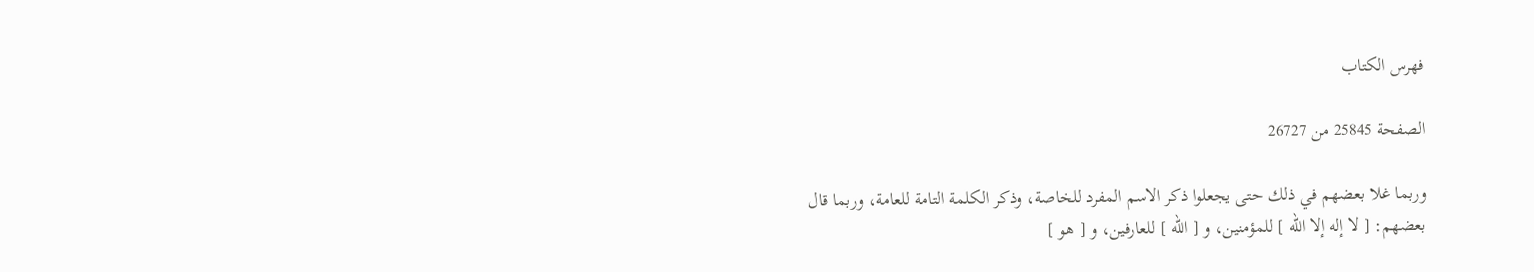فهرس الكتاب

الصفحة 25845 من 26727

وربما غلا بعضهم في ذلك حتى يجعلوا ذكر الاسم المفرد للخاصة، وذكر الكلمة التامة للعامة، وربما قال بعضهم: [ لا إله إلا اللّه ] للمؤمنين، و [ اللّه ] للعارفين، و [ هو ]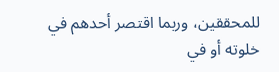للمحققين، وربما اقتصر أحدهم في خلوته أو في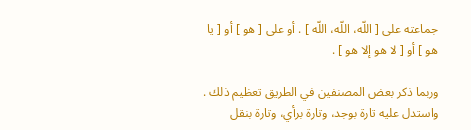جماعته على [ اللّه، اللّه، اللّه ] . أو على [ هو ] أو [ يا هو ] أو [ لا هو إلا هو ] .

وربما ذكر بعض المصنفين في الطريق تعظيم ذلك . واستدل عليه تارة بوجد، وتارة برأي، وتارة بنقل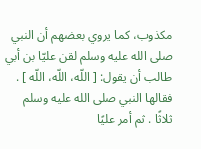مكذوب، كما يروي بعضهم أن النبي صلى الله عليه وسلم لقن عليّا بن أبي طالب أن يقول: [ اللّه، اللّه، اللّه ] . فقالها النبي صلى الله عليه وسلم ثلاثًا . ثم أمر عليًا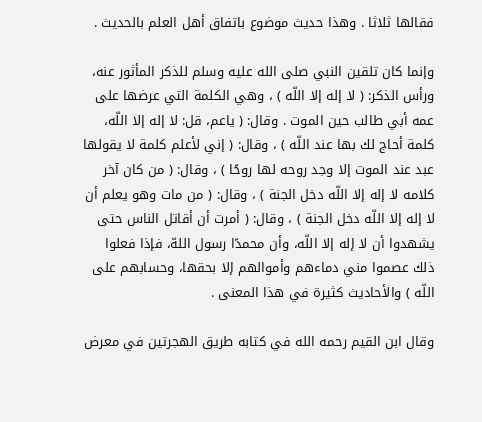فقالها ثلاثا . وهذا حديث موضوع باتفاق أهل العلم بالحديث .

وإنما كان تلقين النبي صلى الله عليه وسلم للذكر المأثور عنه، ورأس الذكر: ( لا إله إلا اللّه ) ، وهي الكلمة التي عرضها على عمه أبي طالب حين الموت . وقال: ( ياعم، قل: لا إله إلا اللّه، كلمة أحاج لك بها عند اللّه ) ، وقال: ( إني لأعلم كلمة لا يقولها عبد عند الموت إلا وجد روحه لها روحًا ) ، وقال: ( من كان آخر كلامه لا إله إلا اللّه دخل الجنة ) ، وقال: ( من مات وهو يعلم أن لا إله إلا اللّه دخل الجنة ) ، وقال: ( أمرت أن أقاتل الناس حتى يشهدوا أن لا إله إلا اللّه، وأن محمدًا رسول اللهّ، فإذا فعلوا ذلك عصموا مني دماءهم وأموالهم إلا بحقها، وحسابهم على اللّه ) والأحاديث كثيرة في هذا المعنى .

وقال ابن القيم رحمه الله في كتابه طريق الهجرتين في معرض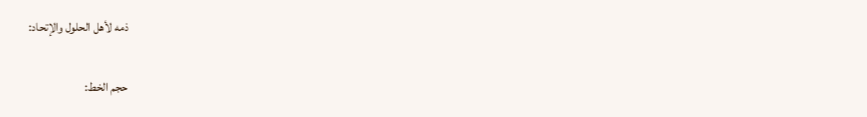ذمه لأهل الحلول والإتحاد:

حجم الخط: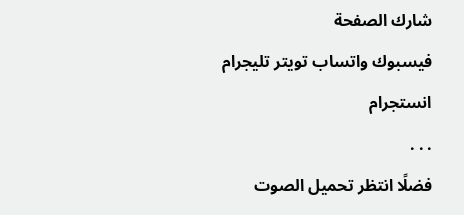شارك الصفحة
فيسبوك واتساب تويتر تليجرام انستجرام
. . .
فضلًا انتظر تحميل الصوت